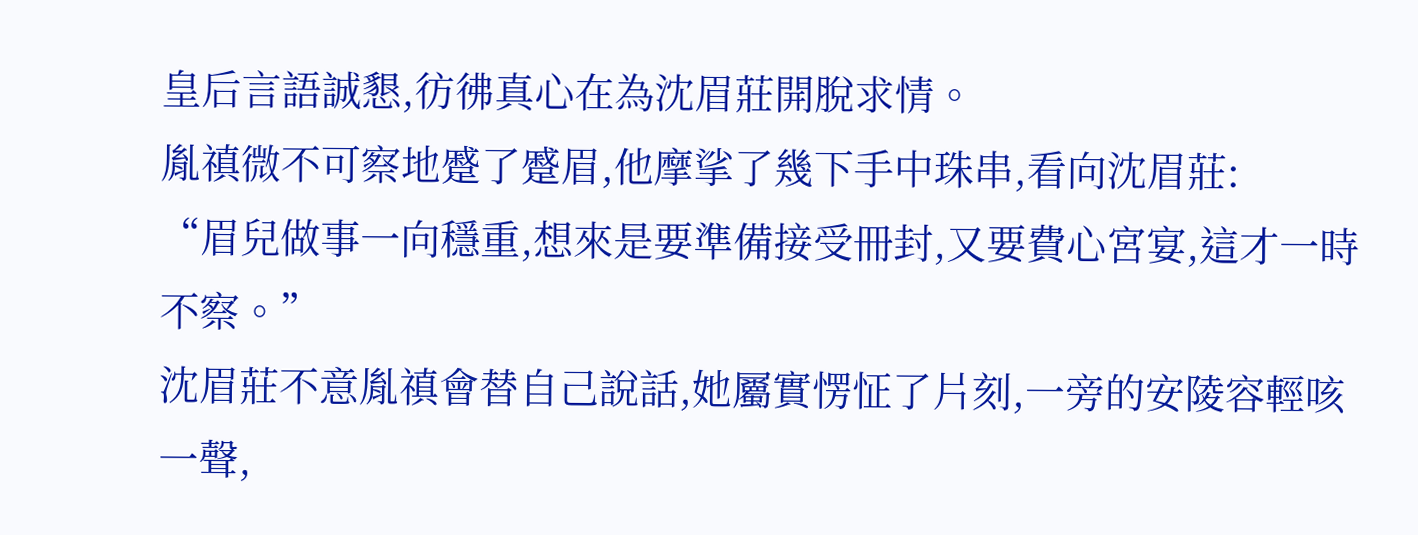皇后言語誠懇,彷彿真心在為沈眉莊開脫求情。
胤禛微不可察地蹙了蹙眉,他摩挲了幾下手中珠串,看向沈眉莊:
“眉兒做事一向穩重,想來是要準備接受冊封,又要費心宮宴,這才一時不察。”
沈眉莊不意胤禛會替自己說話,她屬實愣怔了片刻,一旁的安陵容輕咳一聲,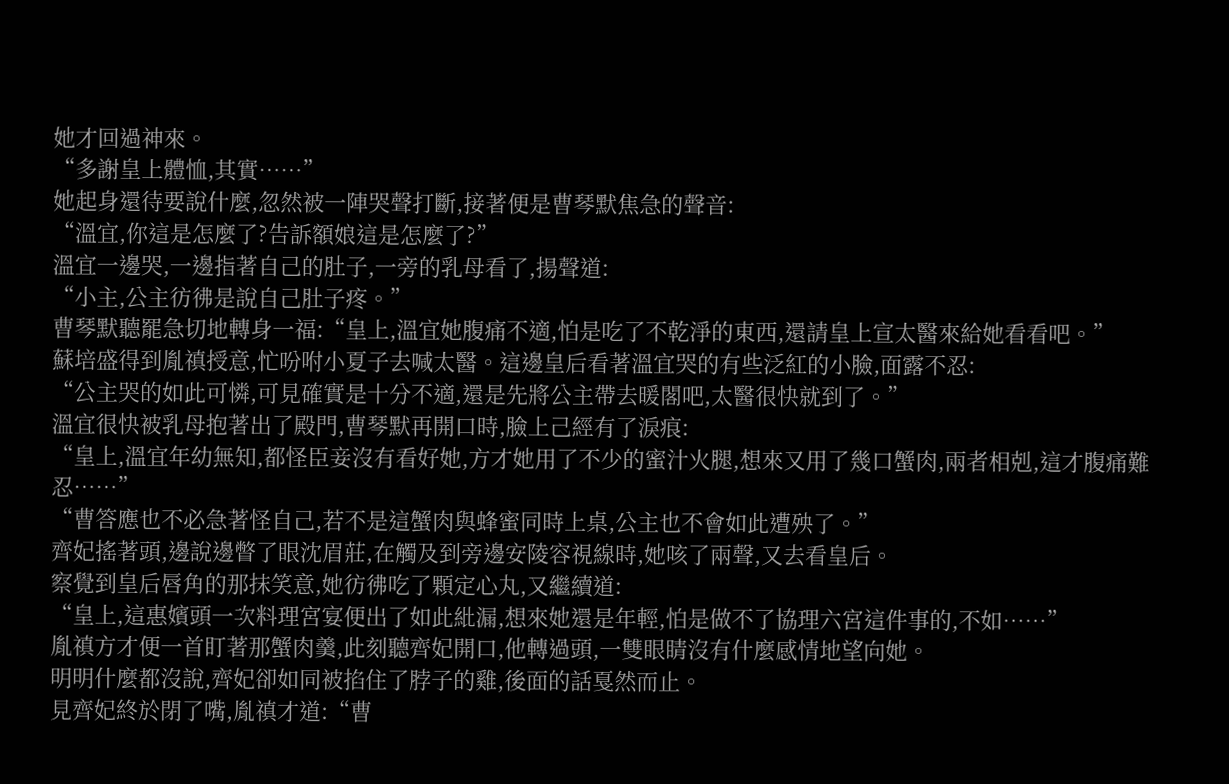她才回過神來。
“多謝皇上體恤,其實……”
她起身還待要說什麼,忽然被一陣哭聲打斷,接著便是曹琴默焦急的聲音:
“溫宜,你這是怎麼了?告訴額娘這是怎麼了?”
溫宜一邊哭,一邊指著自己的肚子,一旁的乳母看了,揚聲道:
“小主,公主彷彿是說自己肚子疼。”
曹琴默聽罷急切地轉身一福:“皇上,溫宜她腹痛不適,怕是吃了不乾淨的東西,還請皇上宣太醫來給她看看吧。”
蘇培盛得到胤禛授意,忙吩咐小夏子去喊太醫。這邊皇后看著溫宜哭的有些泛紅的小臉,面露不忍:
“公主哭的如此可憐,可見確實是十分不適,還是先將公主帶去暖閣吧,太醫很快就到了。”
溫宜很快被乳母抱著出了殿門,曹琴默再開口時,臉上己經有了淚痕:
“皇上,溫宜年幼無知,都怪臣妾沒有看好她,方才她用了不少的蜜汁火腿,想來又用了幾口蟹肉,兩者相剋,這才腹痛難忍……”
“曹答應也不必急著怪自己,若不是這蟹肉與蜂蜜同時上桌,公主也不會如此遭殃了。”
齊妃搖著頭,邊說邊瞥了眼沈眉莊,在觸及到旁邊安陵容視線時,她咳了兩聲,又去看皇后。
察覺到皇后唇角的那抹笑意,她彷彿吃了顆定心丸,又繼續道:
“皇上,這惠嬪頭一次料理宮宴便出了如此紕漏,想來她還是年輕,怕是做不了協理六宮這件事的,不如……”
胤禛方才便一首盯著那蟹肉羹,此刻聽齊妃開口,他轉過頭,一雙眼睛沒有什麼感情地望向她。
明明什麼都沒說,齊妃卻如同被掐住了脖子的雞,後面的話戛然而止。
見齊妃終於閉了嘴,胤禛才道:“曹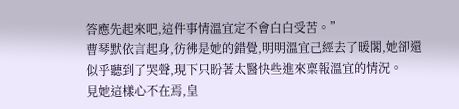答應先起來吧,這件事情溫宜定不會白白受苦。”
曹琴默依言起身,彷彿是她的錯覺,明明溫宜己經去了暖閣,她卻還似乎聽到了哭聲,現下只盼著太醫快些進來稟報溫宜的情況。
見她這樣心不在焉,皇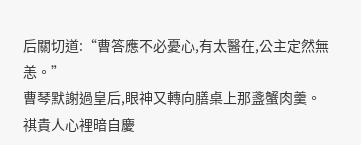后關切道:“曹答應不必憂心,有太醫在,公主定然無恙。”
曹琴默謝過皇后,眼神又轉向膳桌上那盞蟹肉羹。
祺貴人心裡暗自慶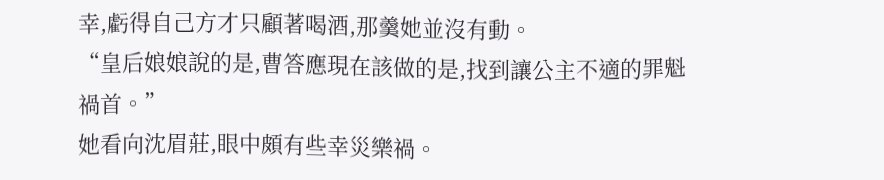幸,虧得自己方才只顧著喝酒,那羹她並沒有動。
“皇后娘娘說的是,曹答應現在該做的是,找到讓公主不適的罪魁禍首。”
她看向沈眉莊,眼中頗有些幸災樂禍。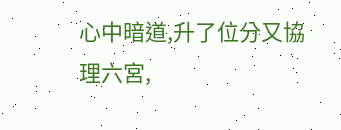心中暗道,升了位分又協理六宮,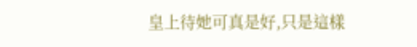皇上待她可真是好,只是這樣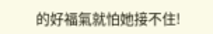的好福氣就怕她接不住!